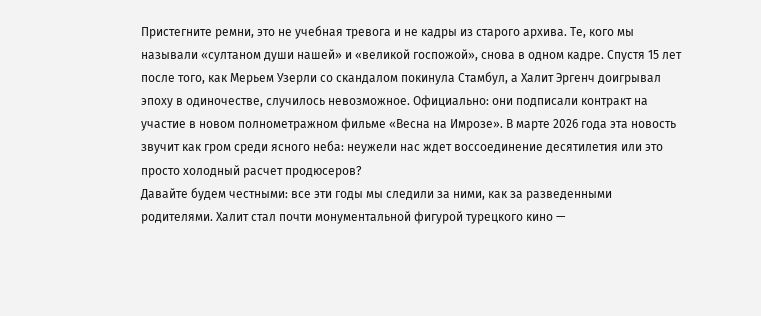Пристегните ремни, это не учебная тревога и не кадры из старого архива. Те, кого мы называли «султаном души нашей» и «великой госпожой», снова в одном кадре. Спустя 15 лет после того, как Мерьем Узерли со скандалом покинула Стамбул, а Халит Эргенч доигрывал эпоху в одиночестве, случилось невозможное. Официально: они подписали контракт на участие в новом полнометражном фильме «Весна на Имрозе». В марте 2026 года эта новость звучит как гром среди ясного неба: неужели нас ждет воссоединение десятилетия или это просто холодный расчет продюсеров?
Давайте будем честными: все эти годы мы следили за ними, как за разведенными родителями. Халит стал почти монументальной фигурой турецкого кино —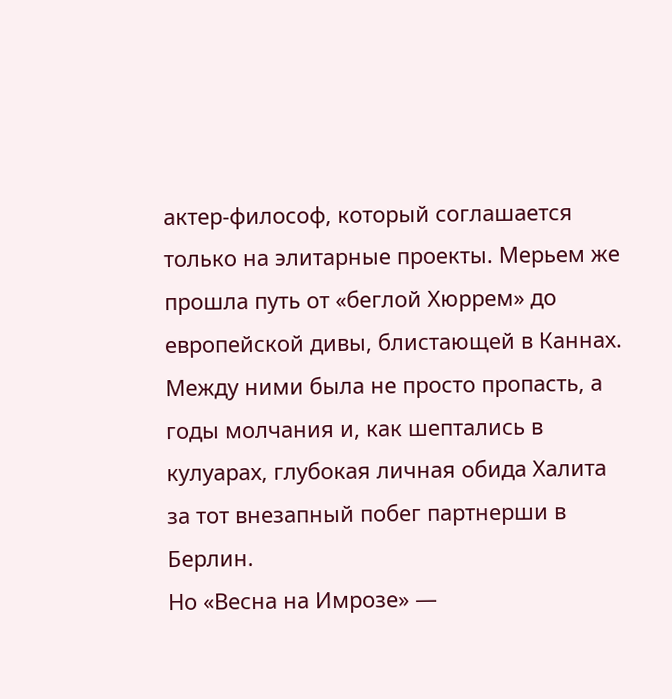актер-философ, который соглашается только на элитарные проекты. Мерьем же прошла путь от «беглой Хюррем» до европейской дивы, блистающей в Каннах. Между ними была не просто пропасть, а годы молчания и, как шептались в кулуарах, глубокая личная обида Халита за тот внезапный побег партнерши в Берлин.
Но «Весна на Имрозе» —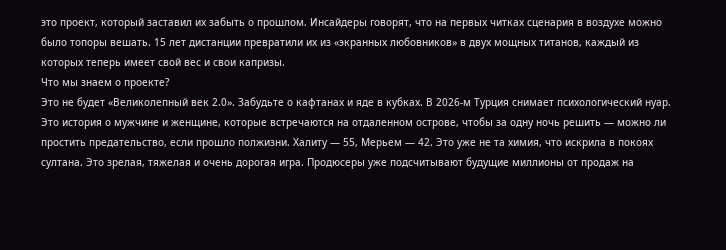это проект, который заставил их забыть о прошлом. Инсайдеры говорят, что на первых читках сценария в воздухе можно было топоры вешать. 15 лет дистанции превратили их из «экранных любовников» в двух мощных титанов, каждый из которых теперь имеет свой вес и свои капризы.
Что мы знаем о проекте?
Это не будет «Великолепный век 2.0». Забудьте о кафтанах и яде в кубках. В 2026-м Турция снимает психологический нуар. Это история о мужчине и женщине, которые встречаются на отдаленном острове, чтобы за одну ночь решить — можно ли простить предательство, если прошло полжизни. Халиту — 55, Мерьем — 42. Это уже не та химия, что искрила в покоях султана. Это зрелая, тяжелая и очень дорогая игра. Продюсеры уже подсчитывают будущие миллионы от продаж на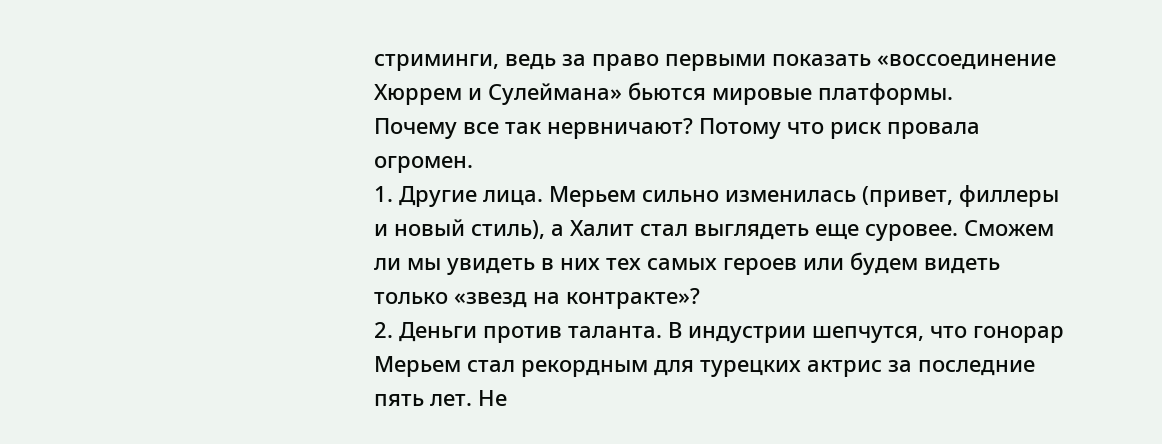стриминги, ведь за право первыми показать «воссоединение Хюррем и Сулеймана» бьются мировые платформы.
Почему все так нервничают? Потому что риск провала огромен.
1. Другие лица. Мерьем сильно изменилась (привет, филлеры и новый стиль), а Халит стал выглядеть еще суровее. Сможем ли мы увидеть в них тех самых героев или будем видеть только «звезд на контракте»?
2. Деньги против таланта. В индустрии шепчутся, что гонорар Мерьем стал рекордным для турецких актрис за последние пять лет. Не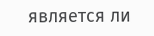является ли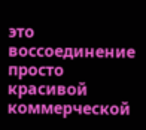это воссоединение просто красивой коммерческой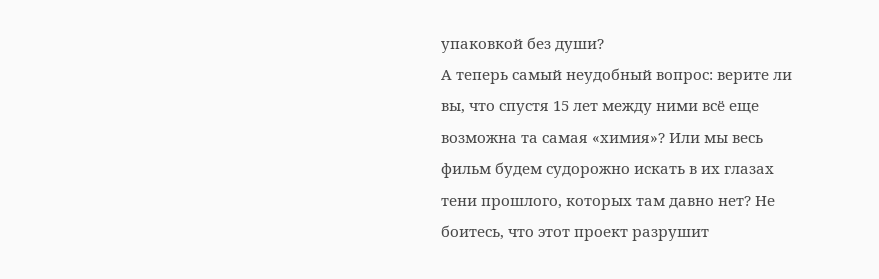упаковкой без души?
А теперь самый неудобный вопрос: верите ли вы, что спустя 15 лет между ними всё еще возможна та самая «химия»? Или мы весь фильм будем судорожно искать в их глазах тени прошлого, которых там давно нет? Не боитесь, что этот проект разрушит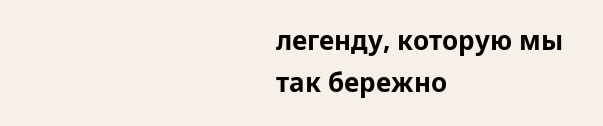легенду, которую мы так бережно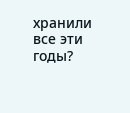хранили все эти годы?